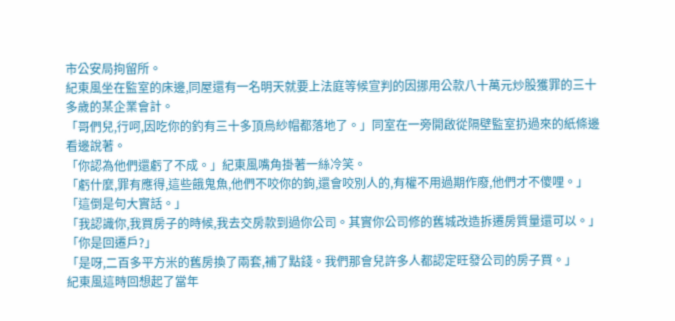市公安局拘留所。
紀東風坐在監室的床邊,同屋還有一名明天就要上法庭等候宣判的因挪用公款八十萬元炒股獲罪的三十多歲的某企業會計。
「哥們兒,行呵,因吃你的釣有三十多頂烏紗帽都落地了。」同室在一旁開啟從隔壁監室扔過來的紙條邊看邊說著。
「你認為他們還虧了不成。」紀東風嘴角掛著一絲冷笑。
「虧什麼,罪有應得,這些餓鬼魚,他們不咬你的鉤,還會咬別人的,有權不用過期作廢,他們才不傻哩。」
「這倒是句大實話。」
「我認識你,我買房子的時候,我去交房款到過你公司。其實你公司修的舊城改造拆遷房質量還可以。」
「你是回遷戶?」
「是呀,二百多平方米的舊房換了兩套,補了點錢。我們那會兒許多人都認定旺發公司的房子買。」
紀東風這時回想起了當年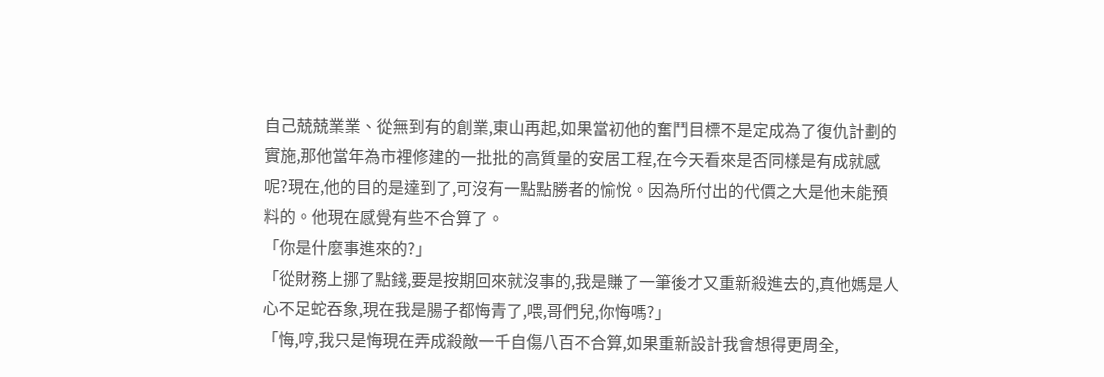自己兢兢業業、從無到有的創業,東山再起,如果當初他的奮鬥目標不是定成為了復仇計劃的實施,那他當年為市裡修建的一批批的高質量的安居工程,在今天看來是否同樣是有成就感呢?現在,他的目的是達到了,可沒有一點點勝者的愉悅。因為所付出的代價之大是他未能預料的。他現在感覺有些不合算了。
「你是什麼事進來的?」
「從財務上挪了點錢,要是按期回來就沒事的,我是賺了一筆後才又重新殺進去的,真他媽是人心不足蛇吞象,現在我是腸子都悔青了,喂,哥們兒,你悔嗎?」
「悔,哼,我只是悔現在弄成殺敵一千自傷八百不合算,如果重新設計我會想得更周全,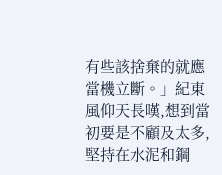有些該捨棄的就應當機立斷。」紀東風仰天長嘆,想到當初要是不顧及太多,堅持在水泥和鋼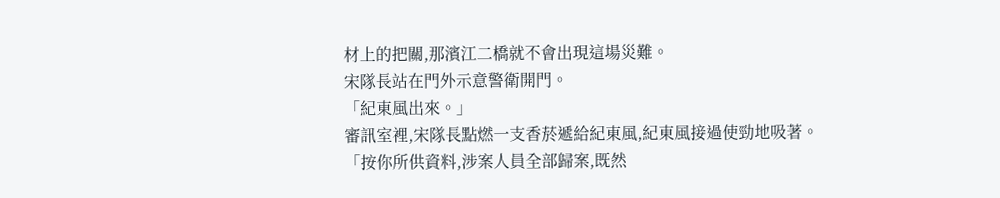材上的把關,那濱江二橋就不會出現這場災難。
宋隊長站在門外示意警衛開門。
「紀東風出來。」
審訊室裡,宋隊長點燃一支香菸遞給紀東風,紀東風接過使勁地吸著。
「按你所供資料,涉案人員全部歸案,既然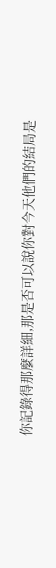你記錄得那麼詳細,那是否可以說你對今天他們的結局是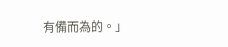有備而為的。」